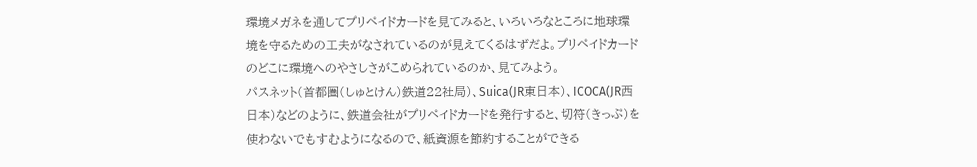環境メガネを通してプリペイドカードを見てみると、いろいろなところに地球環境を守るための工夫がなされているのが見えてくるはずだよ。プリペイドカードのどこに環境へのやさしさがこめられているのか、見てみよう。
パスネット(首都圏(しゅとけん)鉄道22社局)、Suica(JR東日本)、ICOCA(JR西日本)などのように、鉄道会社がプリペイドカードを発行すると、切符(きっぷ)を使わないでもすむようになるので、紙資源を節約することができる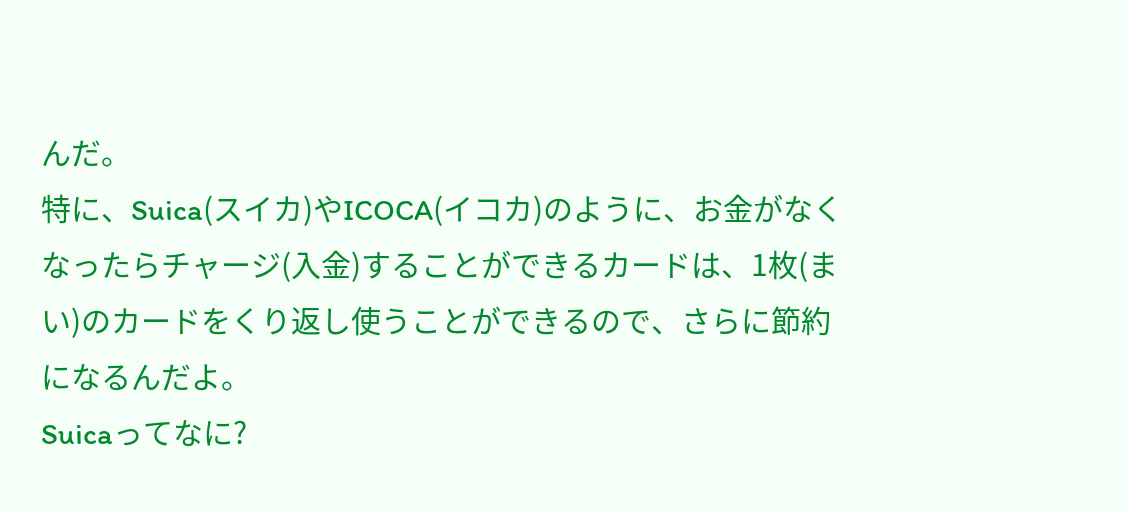んだ。
特に、Suica(スイカ)やICOCA(イコカ)のように、お金がなくなったらチャージ(入金)することができるカードは、1枚(まい)のカードをくり返し使うことができるので、さらに節約になるんだよ。
Suicaってなに?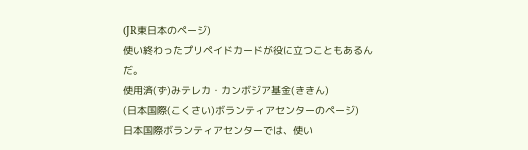(JR東日本のページ)
使い終わったプリペイドカードが役に立つこともあるんだ。
使用済(ず)みテレカ・カンボジア基金(ききん)
(日本国際(こくさい)ボランティアセンターのページ)
日本国際ボランティアセンターでは、使い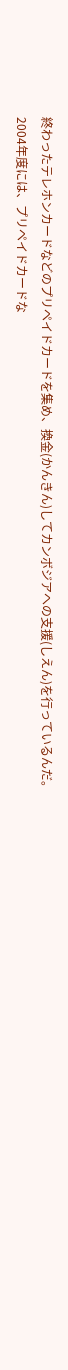終わったテレホンカードなどのプリペイドカードを集め、換金(かんきん)してカンボジアへの支援(しえん)を行っているんだ。
2004年度には、プリペイドカードな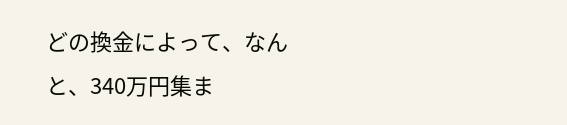どの換金によって、なんと、340万円集ま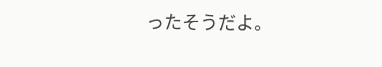ったそうだよ。